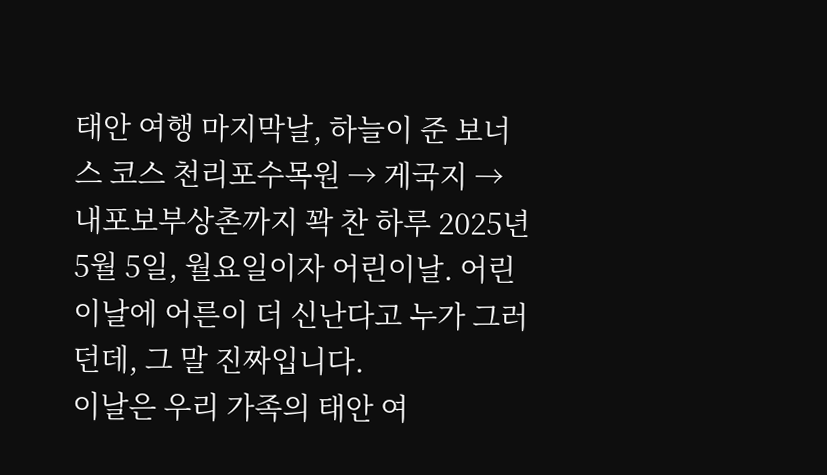태안 여행 마지막날, 하늘이 준 보너스 코스 천리포수목원 → 게국지 → 내포보부상촌까지 꽉 찬 하루 2025년 5월 5일, 월요일이자 어린이날. 어린이날에 어른이 더 신난다고 누가 그러던데, 그 말 진짜입니다.
이날은 우리 가족의 태안 여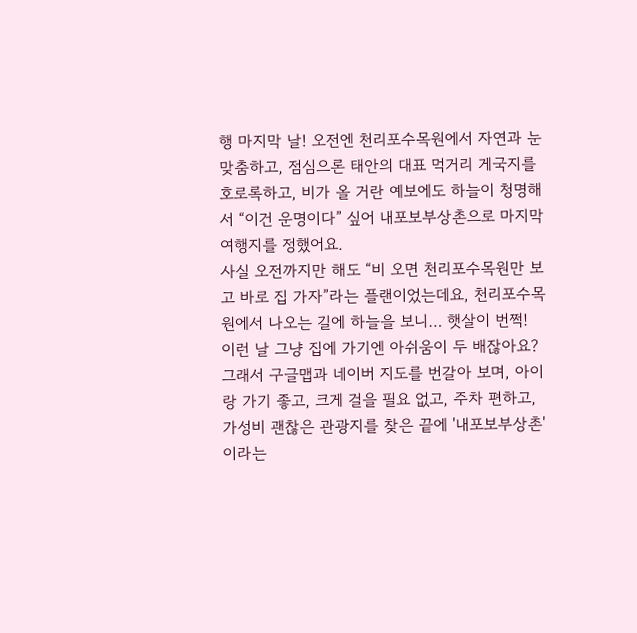행 마지막 날! 오전엔 천리포수목원에서 자연과 눈맞춤하고, 점심으론 태안의 대표 먹거리 게국지를 호로록하고, 비가 올 거란 예보에도 하늘이 청명해서 “이건 운명이다” 싶어 내포보부상촌으로 마지막 여행지를 정했어요.
사실 오전까지만 해도 “비 오면 천리포수목원만 보고 바로 집 가자”라는 플랜이었는데요, 천리포수목원에서 나오는 길에 하늘을 보니… 햇살이 번쩍! 이런 날 그냥 집에 가기엔 아쉬움이 두 배잖아요?
그래서 구글맵과 네이버 지도를 번갈아 보며, 아이랑 가기 좋고, 크게 걸을 필요 없고, 주차 편하고, 가성비 괜찮은 관광지를 찾은 끝에 '내포보부상촌'이라는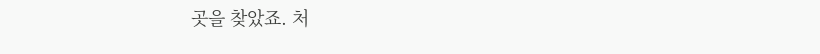곳을 찾았죠. 처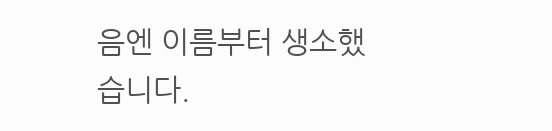음엔 이름부터 생소했습니다.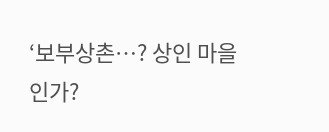‘보부상촌…? 상인 마을인가?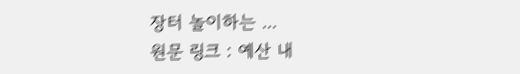장터 놀이하는 ...
원문 링크 : 예산 내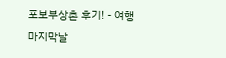포보부상촌 후기! - 여행 마지막날